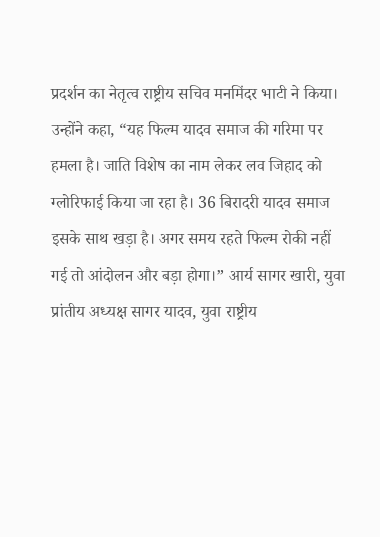प्रदर्शन का नेतृत्व राष्ट्रीय सचिव मनमिंदर भाटी ने किया। उन्होंने कहा, “यह फिल्म यादव समाज की गरिमा पर हमला है। जाति विशेष का नाम लेकर लव जिहाद को ग्लोरिफाई किया जा रहा है। 36 बिरादरी यादव समाज इसके साथ खड़ा है। अगर समय रहते फिल्म रोकी नहीं गई तो आंदोलन और बड़ा होगा।” आर्य सागर खारी, युवा प्रांतीय अध्यक्ष सागर यादव, युवा राष्ट्रीय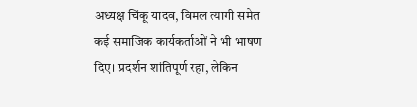अध्यक्ष चिंकू यादव, विमल त्यागी समेत कई समाजिक कार्यकर्ताओं ने भी भाषण दिए। प्रदर्शन शांतिपूर्ण रहा, लेकिन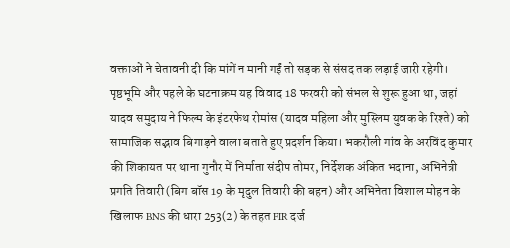वक्ताओं ने चेतावनी दी कि मांगें न मानी गईं तो सड़क से संसद तक लड़ाई जारी रहेगी।
पृष्ठभूमि और पहले के घटनाक्रम यह विवाद 18 फरवरी को संभल से शुरू हुआ था, जहां यादव समुदाय ने फिल्म के इंटरफेथ रोमांस (यादव महिला और मुस्लिम युवक के रिश्ते) को सामाजिक सद्भाव बिगाड़ने वाला बताते हुए प्रदर्शन किया। भकरौली गांव के अरविंद कुमार की शिकायत पर थाना गुनौर में निर्माता संदीप तोमर, निर्देशक अंकित भदाना, अभिनेत्री प्रगति तिवारी (बिग बॉस 19 के मृदुल तिवारी की बहन) और अभिनेता विशाल मोहन के खिलाफ BNS की धारा 253(2) के तहत FIR दर्ज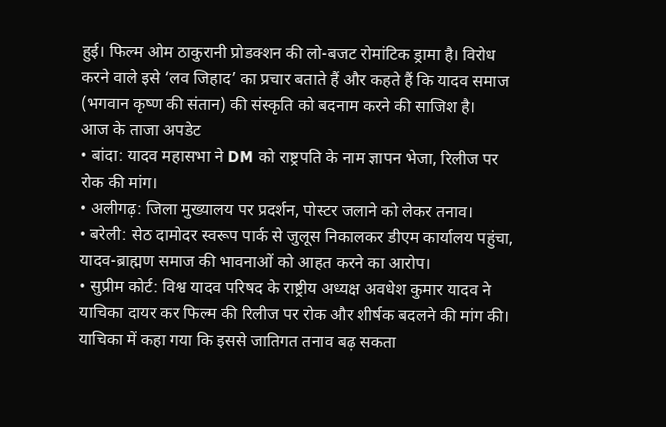हुई। फिल्म ओम ठाकुरानी प्रोडक्शन की लो-बजट रोमांटिक ड्रामा है। विरोध करने वाले इसे ‘लव जिहाद’ का प्रचार बताते हैं और कहते हैं कि यादव समाज (भगवान कृष्ण की संतान) की संस्कृति को बदनाम करने की साजिश है।
आज के ताजा अपडेट
• बांदा: यादव महासभा ने DM को राष्ट्रपति के नाम ज्ञापन भेजा, रिलीज पर रोक की मांग।
• अलीगढ़: जिला मुख्यालय पर प्रदर्शन, पोस्टर जलाने को लेकर तनाव।
• बरेली: सेठ दामोदर स्वरूप पार्क से जुलूस निकालकर डीएम कार्यालय पहुंचा, यादव-ब्राह्मण समाज की भावनाओं को आहत करने का आरोप।
• सुप्रीम कोर्ट: विश्व यादव परिषद के राष्ट्रीय अध्यक्ष अवधेश कुमार यादव ने याचिका दायर कर फिल्म की रिलीज पर रोक और शीर्षक बदलने की मांग की। याचिका में कहा गया कि इससे जातिगत तनाव बढ़ सकता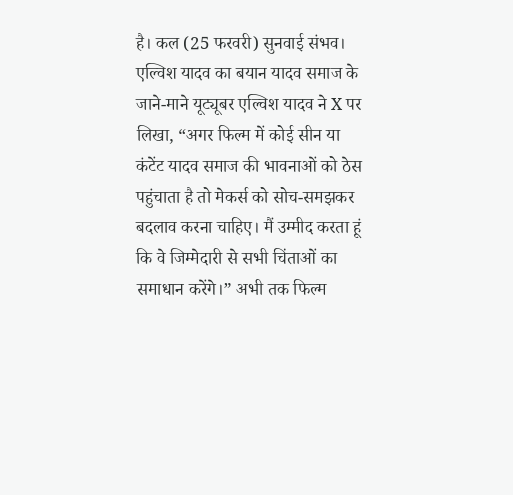है। कल (25 फरवरी) सुनवाई संभव।
एल्विश यादव का बयान यादव समाज के जाने-माने यूट्यूबर एल्विश यादव ने X पर लिखा, “अगर फिल्म में कोई सीन या कंटेंट यादव समाज की भावनाओं को ठेस पहुंचाता है तो मेकर्स को सोच-समझकर बदलाव करना चाहिए। मैं उम्मीद करता हूं कि वे जिम्मेदारी से सभी चिंताओं का समाधान करेंगे।” अभी तक फिल्म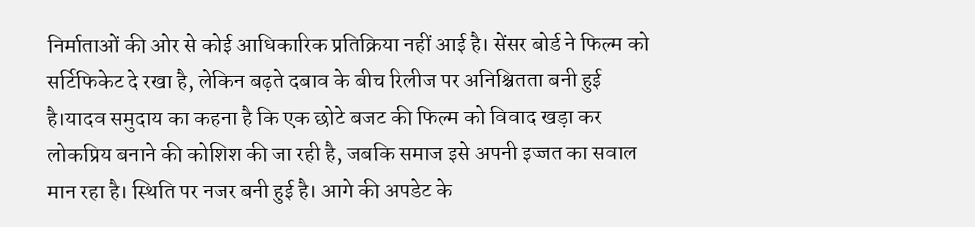निर्माताओं की ओर से कोई आधिकारिक प्रतिक्रिया नहीं आई है। सेंसर बोर्ड ने फिल्म को सर्टिफिकेट दे रखा है, लेकिन बढ़ते दबाव के बीच रिलीज पर अनिश्चितता बनी हुई है।यादव समुदाय का कहना है कि एक छोटे बजट की फिल्म को विवाद खड़ा कर लोकप्रिय बनाने की कोशिश की जा रही है, जबकि समाज इसे अपनी इज्जत का सवाल मान रहा है। स्थिति पर नजर बनी हुई है। आगे की अपडेट के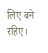लिए बने रहिए।